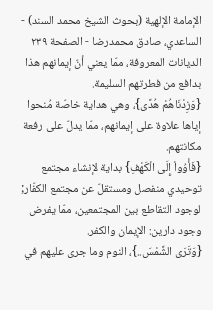الإمامة الإلهية (بحوث الشيخ محمد السند) - الساعدي، صادق محمدرضا - الصفحة ٢٣٩
الديانات المعروفة، ممّا يعني أنّ إيمانهم هذا بدافع من فطرتهم السليمة.
{وَزِدْنَاهُمْ هُدًى}، وهي هداية خاصّة مُنحوا إياها علاوة على إيمانهم، ممّا يدلّ على رفعة مكانتهم.
{فَأْوُواْ إِلَى الْكَهْفِ} بداية لإنشاء مجتمع توحيدي منفصل ومستقلّ عن مجتمع الكفّار; لوجود التقاطع بين المجتمعين، ممّا يفرض وجود دارين: الإيمان والكفر.
{وَتَرَى الشَّمْسَ..}، النوم وما جرى عليهم في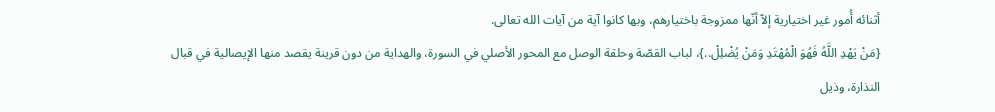أثنائه أُمور غير اختيارية إلاّ أنّها ممزوجة باختيارهم، وبها كانوا آية من آيات الله تعالى.
{مَنْ يَهْدِ اللَّهُ فَهُوَ الْمُهْتَدِ وَمَنْ يُضْلِلْ..}، لباب القصّة وحلقة الوصل مع المحور الأصلي في السورة، والهداية من دون قرينة يقصد منها الإيصالية في قبال النذارة، وذيل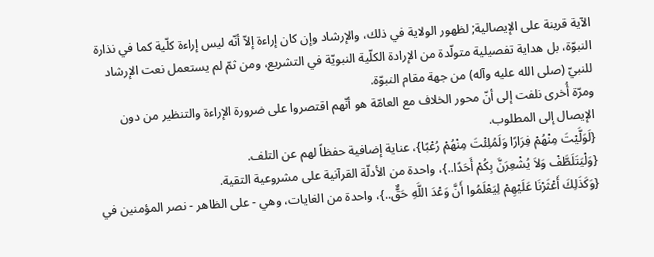الآية قرينة على الإيصالية; لظهور الولاية في ذلك، والإرشاد وإن كان إراءة إلاّ أنّه ليس إراءة كلّية كما في نذارة النبوّة، بل هداية تفصيلية متولّدة من الإرادة الكلّية النبويّة في التشريع، ومن ثمّ لم يستعمل نعت الإرشاد للنبيّ (صلى الله عليه وآله) من جهة مقام النبوّة.
ومرّة أُخرى نلفت إلى أنّ محور الخلاف مع العامّة هو أنّهم اقتصروا على ضرورة الإراءة والتنظير من دون الإيصال إلى المطلوب.
{لَوَلَّيْتَ مِنْهُمْ فِرَارًا وَلَمُلِئْتَ مِنْهُمْ رُعْبًا}، عناية إضافية حفظاً لهم عن التلف.
{وَلْيَتَلَطَّفْ وَلاَ يُشْعِرَنَّ بِكُمْ أَحَدًا..}، واحدة من الأدلّة القرآنية على مشروعية التقية.
{وَكَذَلِكَ أَعْثَرْنَا عَلَيْهِمْ لِيَعْلَمُوا أَنَّ وَعْدَ اللَّهِ حَقٌّ..}، واحدة من الغايات، وهي - على الظاهر - نصر المؤمنين في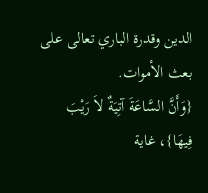الدين وقدرة الباري تعالى على بعث الأموات.
{وَأَنَّ السَّاعَةَ آتِيَةٌ لاَ رَيْبَ فِيهَا}، غاية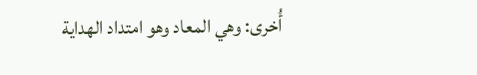أُخرى: وهي المعاد وهو امتداد الهداية